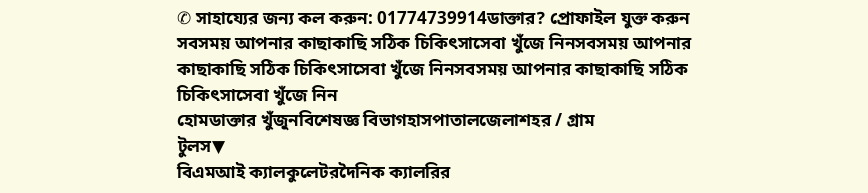✆ সাহায্যের জন্য কল করুন: 01774739914ডাক্তার? প্রোফাইল যুক্ত করুন
সবসময় আপনার কাছাকাছি সঠিক চিকিৎসাসেবা খুঁজে নিনসবসময় আপনার কাছাকাছি সঠিক চিকিৎসাসেবা খুঁজে নিনসবসময় আপনার কাছাকাছি সঠিক চিকিৎসাসেবা খুঁজে নিন
হোমডাক্তার খুঁজুনবিশেষজ্ঞ বিভাগহাসপাতালজেলাশহর / গ্রাম
টুলস▼
বিএমআই ক্যালকুলেটরদৈনিক ক্যালরির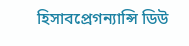হিসাবপ্রেগন্যান্সি ডিউ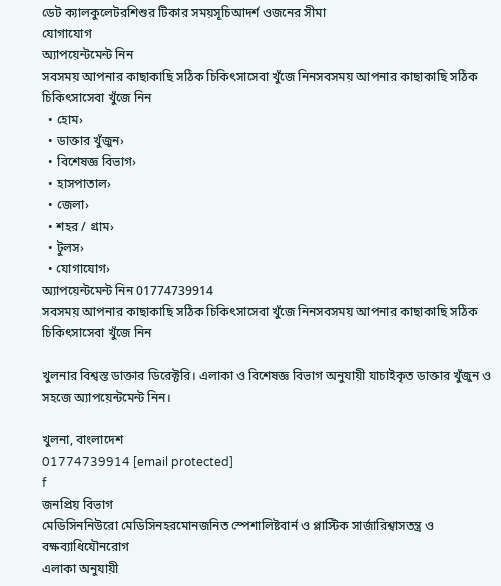ডেট ক্যালকুলেটরশিশুর টিকার সময়সূচিআদর্শ ওজনের সীমা
যোগাযোগ
অ্যাপয়েন্টমেন্ট নিন
সবসময় আপনার কাছাকাছি সঠিক চিকিৎসাসেবা খুঁজে নিনসবসময় আপনার কাছাকাছি সঠিক চিকিৎসাসেবা খুঁজে নিন
  • হোম›
  • ডাক্তার খুঁজুন›
  • বিশেষজ্ঞ বিভাগ›
  • হাসপাতাল›
  • জেলা›
  • শহর / গ্রাম›
  • টুলস›
  • যোগাযোগ›
অ্যাপয়েন্টমেন্ট নিন 01774739914
সবসময় আপনার কাছাকাছি সঠিক চিকিৎসাসেবা খুঁজে নিনসবসময় আপনার কাছাকাছি সঠিক চিকিৎসাসেবা খুঁজে নিন

খুলনার বিশ্বস্ত ডাক্তার ডিরেক্টরি। এলাকা ও বিশেষজ্ঞ বিভাগ অনুযায়ী যাচাইকৃত ডাক্তার খুঁজুন ও সহজে অ্যাপয়েন্টমেন্ট নিন।

খুলনা, বাংলাদেশ
01774739914 [email protected]
f
জনপ্রিয় বিভাগ
মেডিসিননিউরো মেডিসিনহরমোনজনিত স্পেশালিষ্টবার্ন ও প্লাস্টিক সার্জারিশ্বাসতন্ত্র ও বক্ষব্যাধিযৌনরোগ
এলাকা অনুযায়ী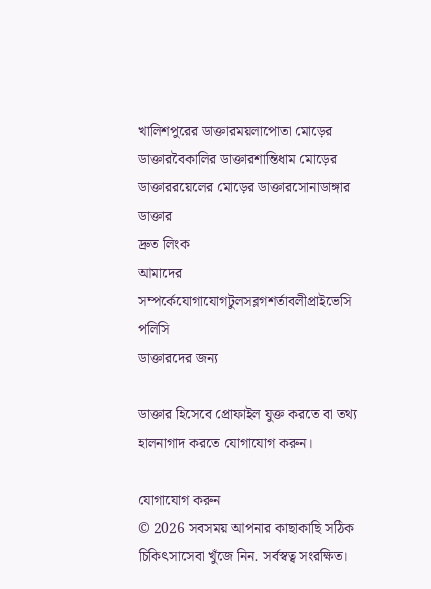খালিশপুরের ডাক্তারময়লাপোতা মোড়ের ডাক্তারবৈকালির ডাক্তারশান্তিধাম মোড়ের ডাক্তাররয়েলের মোড়ের ডাক্তারসোনাডাঙ্গার ডাক্তার
দ্রুত লিংক
আমাদের সম্পর্কেযোগাযোগটুলসব্লগশর্তাবলীপ্রাইভেসি পলিসি
ডাক্তারদের জন্য

ডাক্তার হিসেবে প্রোফাইল যুক্ত করতে বা তথ্য হালনাগাদ করতে যোগাযোগ করুন।

যোগাযোগ করুন
© 2026 সবসময় আপনার কাছাকাছি সঠিক চিকিৎসাসেবা খুঁজে নিন. সর্বস্বত্ব সংরক্ষিত।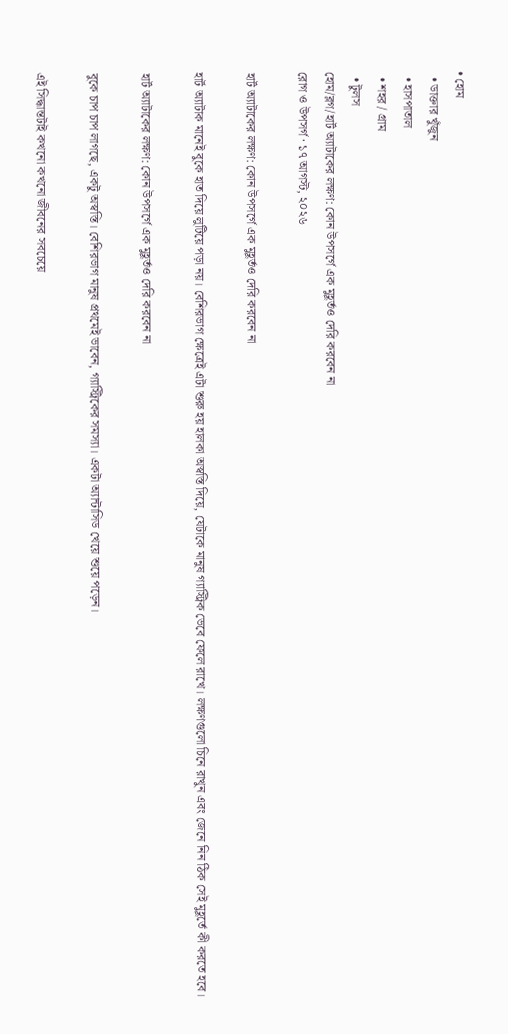• হোম
  • ডাক্তার খুঁজুন
  • হাসপাতাল
  • শহর / গ্রাম
  • টুলস
হোম/ব্লগ/হার্ট অ্যাটাকের লক্ষণ: কোন উপসর্গে এক মুহূর্তও দেরি করবেন না
রোগ ও উপসর্গ · ১৭ আগস্ট, ২০২৬

হার্ট অ্যাটাকের লক্ষণ: কোন উপসর্গে এক মুহূর্তও দেরি করবেন না

হার্ট অ্যাটাক মানেই বুকে হাত দিয়ে লুটিয়ে পড়া নয়। বেশিরভাগ ক্ষেত্রেই এটা শুরু হয় হালকা অস্বস্তি দিয়ে, যেটাকে মানুষ গ্যাস্ট্রিক ভেবে ফেলে রাখে। লক্ষণগুলো চিনে রাখুন এবং জেনে নিন ঠিক সেই মুহূর্তে কী করতে হবে।

হার্ট অ্যাটাকের লক্ষণ: কোন উপসর্গে এক মুহূর্তও দেরি করবেন না

বুকে চাপ চাপ লাগছে, একটু অস্বস্তি। বেশিরভাগ মানুষ প্রথমেই ভাবেন, গ্যাস্ট্রিকের সমস্যা। একটা অ্যান্টাসিড খেয়ে শুয়ে পড়েন।

এই সিদ্ধান্তটাই কখনো কখনো জীবনের সবচেয়ে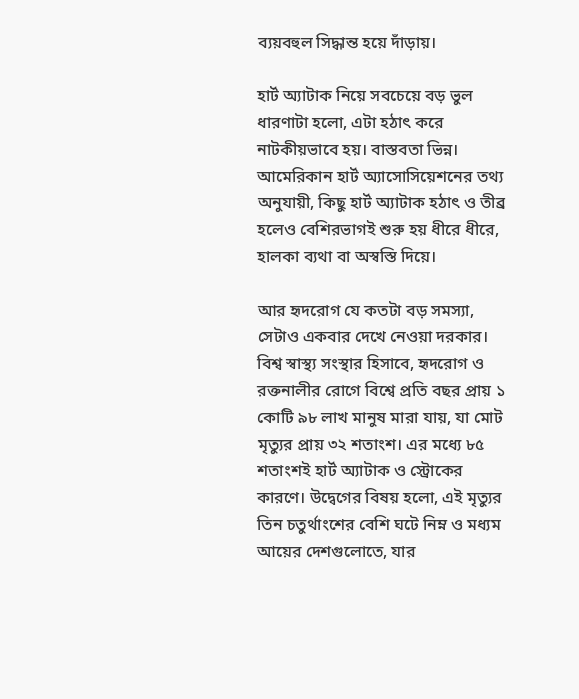ব্যয়বহুল সিদ্ধান্ত হয়ে দাঁড়ায়।

হার্ট অ্যাটাক নিয়ে সবচেয়ে বড় ভুল ধারণাটা হলো, এটা হঠাৎ করে নাটকীয়ভাবে হয়। বাস্তবতা ভিন্ন। আমেরিকান হার্ট অ্যাসোসিয়েশনের তথ্য অনুযায়ী, কিছু হার্ট অ্যাটাক হঠাৎ ও তীব্র হলেও বেশিরভাগই শুরু হয় ধীরে ধীরে, হালকা ব্যথা বা অস্বস্তি দিয়ে।

আর হৃদরোগ যে কতটা বড় সমস্যা, সেটাও একবার দেখে নেওয়া দরকার। বিশ্ব স্বাস্থ্য সংস্থার হিসাবে, হৃদরোগ ও রক্তনালীর রোগে বিশ্বে প্রতি বছর প্রায় ১ কোটি ৯৮ লাখ মানুষ মারা যায়, যা মোট মৃত্যুর প্রায় ৩২ শতাংশ। এর মধ্যে ৮৫ শতাংশই হার্ট অ্যাটাক ও স্ট্রোকের কারণে। উদ্বেগের বিষয় হলো, এই মৃত্যুর তিন চতুর্থাংশের বেশি ঘটে নিম্ন ও মধ্যম আয়ের দেশগুলোতে, যার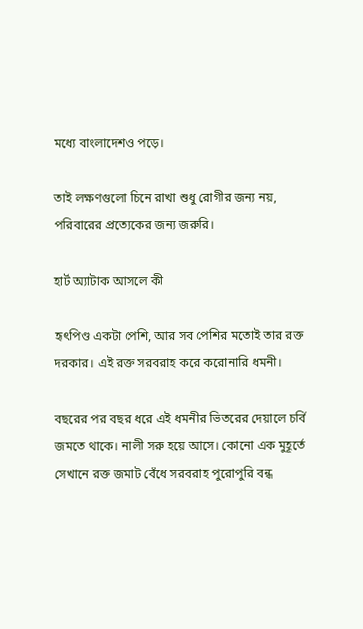মধ্যে বাংলাদেশও পড়ে।

তাই লক্ষণগুলো চিনে রাখা শুধু রোগীর জন্য নয়, পরিবারের প্রত্যেকের জন্য জরুরি।

হার্ট অ্যাটাক আসলে কী

হৃৎপিণ্ড একটা পেশি, আর সব পেশির মতোই তার রক্ত দরকার। এই রক্ত সরবরাহ করে করোনারি ধমনী।

বছরের পর বছর ধরে এই ধমনীর ভিতরের দেয়ালে চর্বি জমতে থাকে। নালী সরু হয়ে আসে। কোনো এক মুহূর্তে সেখানে রক্ত জমাট বেঁধে সরবরাহ পুরোপুরি বন্ধ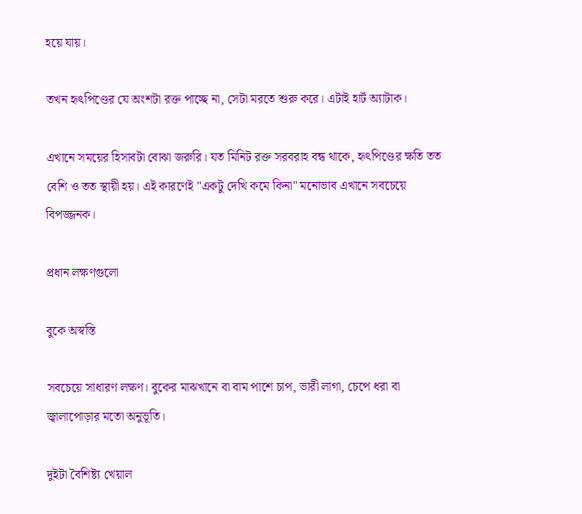হয়ে যায়।

তখন হৃৎপিণ্ডের যে অংশটা রক্ত পাচ্ছে না, সেটা মরতে শুরু করে। এটাই হার্ট অ্যাটাক।

এখানে সময়ের হিসাবটা বোঝা জরুরি। যত মিনিট রক্ত সরবরাহ বন্ধ থাকে, হৃৎপিণ্ডের ক্ষতি তত বেশি ও তত স্থায়ী হয়। এই কারণেই "একটু দেখি কমে কিনা" মনোভাব এখানে সবচেয়ে বিপজ্জনক।

প্রধান লক্ষণগুলো

বুকে অস্বস্তি

সবচেয়ে সাধারণ লক্ষণ। বুকের মাঝখানে বা বাম পাশে চাপ, ভারী লাগা, চেপে ধরা বা জ্বালাপোড়ার মতো অনুভূতি।

দুইটা বৈশিষ্ট্য খেয়াল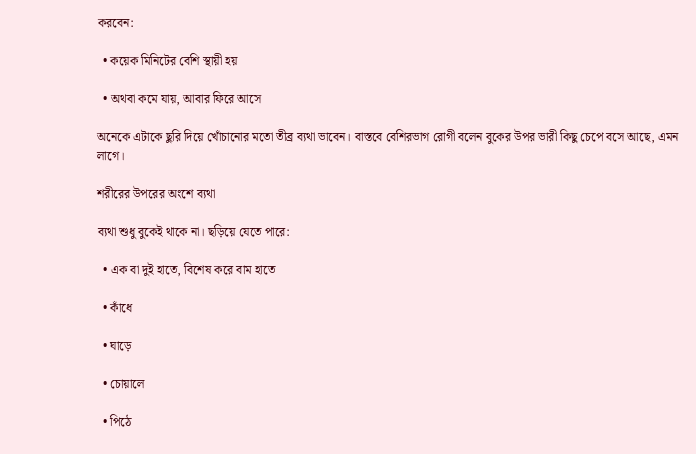করবেন:

  • কয়েক মিনিটের বেশি স্থায়ী হয়

  • অথবা কমে যায়, আবার ফিরে আসে

অনেকে এটাকে ছুরি দিয়ে খোঁচানোর মতো তীব্র ব্যথা ভাবেন। বাস্তবে বেশিরভাগ রোগী বলেন বুকের উপর ভারী কিছু চেপে বসে আছে, এমন লাগে।

শরীরের উপরের অংশে ব্যথা

ব্যথা শুধু বুকেই থাকে না। ছড়িয়ে যেতে পারে:

  • এক বা দুই হাতে, বিশেষ করে বাম হাতে

  • কাঁধে

  • ঘাড়ে

  • চোয়ালে

  • পিঠে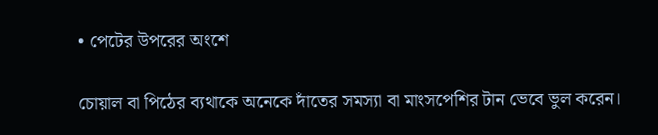• পেটের উপরের অংশে

চোয়াল বা পিঠের ব্যথাকে অনেকে দাঁতের সমস্যা বা মাংসপেশির টান ভেবে ভুল করেন।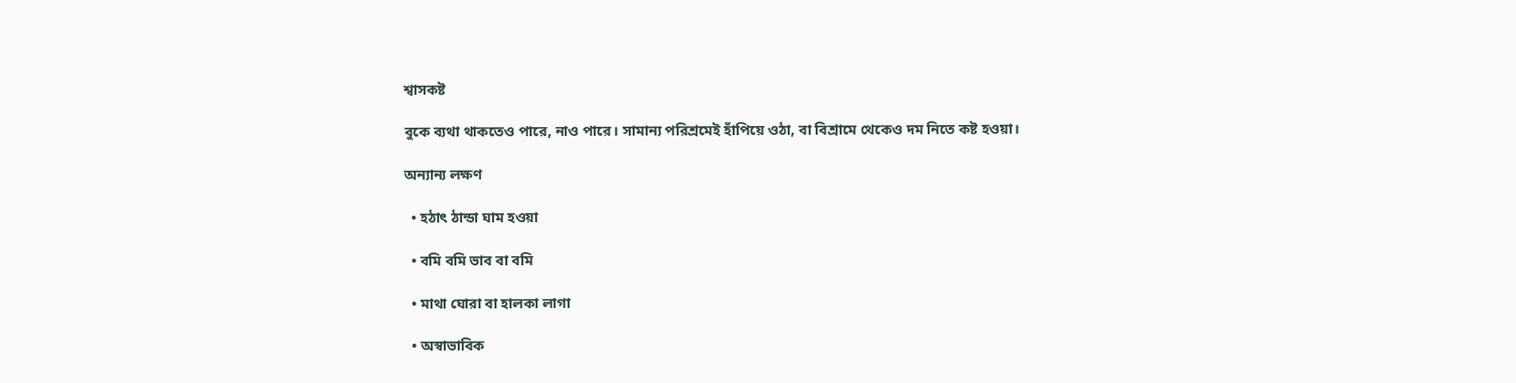শ্বাসকষ্ট

বুকে ব্যথা থাকতেও পারে, নাও পারে। সামান্য পরিশ্রমেই হাঁপিয়ে ওঠা, বা বিশ্রামে থেকেও দম নিতে কষ্ট হওয়া।

অন্যান্য লক্ষণ

  • হঠাৎ ঠান্ডা ঘাম হওয়া

  • বমি বমি ভাব বা বমি

  • মাথা ঘোরা বা হালকা লাগা

  • অস্বাভাবিক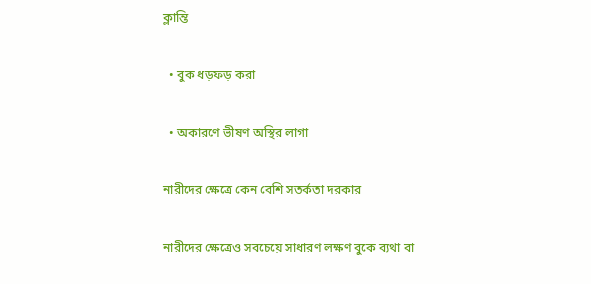ক্লান্তি

  • বুক ধড়ফড় করা

  • অকারণে ভীষণ অস্থির লাগা

নারীদের ক্ষেত্রে কেন বেশি সতর্কতা দরকার

নারীদের ক্ষেত্রেও সবচেয়ে সাধারণ লক্ষণ বুকে ব্যথা বা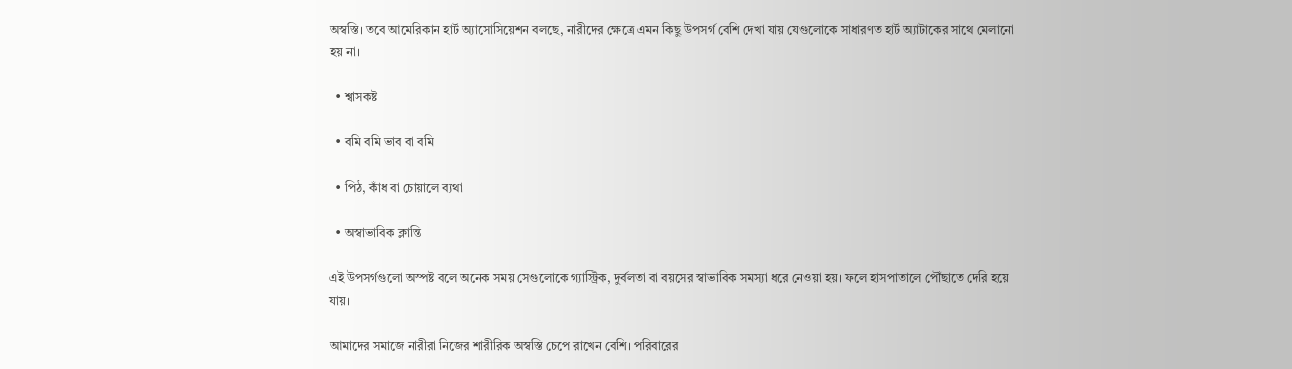অস্বস্তি। তবে আমেরিকান হার্ট অ্যাসোসিয়েশন বলছে, নারীদের ক্ষেত্রে এমন কিছু উপসর্গ বেশি দেখা যায় যেগুলোকে সাধারণত হার্ট অ্যাটাকের সাথে মেলানো হয় না।

  • শ্বাসকষ্ট

  • বমি বমি ভাব বা বমি

  • পিঠ, কাঁধ বা চোয়ালে ব্যথা

  • অস্বাভাবিক ক্লান্তি

এই উপসর্গগুলো অস্পষ্ট বলে অনেক সময় সেগুলোকে গ্যাস্ট্রিক, দুর্বলতা বা বয়সের স্বাভাবিক সমস্যা ধরে নেওয়া হয়। ফলে হাসপাতালে পৌঁছাতে দেরি হয়ে যায়।

আমাদের সমাজে নারীরা নিজের শারীরিক অস্বস্তি চেপে রাখেন বেশি। পরিবারের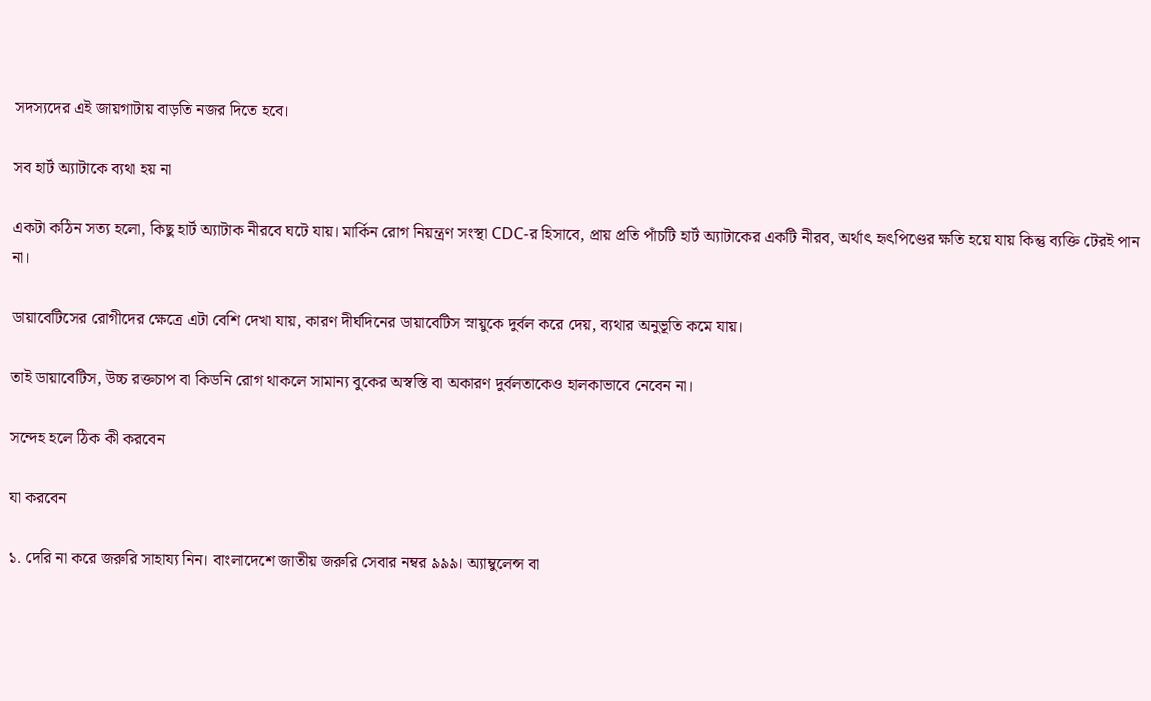সদস্যদের এই জায়গাটায় বাড়তি নজর দিতে হবে।

সব হার্ট অ্যাটাকে ব্যথা হয় না

একটা কঠিন সত্য হলো, কিছু হার্ট অ্যাটাক নীরবে ঘটে যায়। মার্কিন রোগ নিয়ন্ত্রণ সংস্থা CDC-র হিসাবে, প্রায় প্রতি পাঁচটি হার্ট অ্যাটাকের একটি নীরব, অর্থাৎ হৃৎপিণ্ডের ক্ষতি হয়ে যায় কিন্তু ব্যক্তি টেরই পান না।

ডায়াবেটিসের রোগীদের ক্ষেত্রে এটা বেশি দেখা যায়, কারণ দীর্ঘদিনের ডায়াবেটিস স্নায়ুকে দুর্বল করে দেয়, ব্যথার অনুভূতি কমে যায়।

তাই ডায়াবেটিস, উচ্চ রক্তচাপ বা কিডনি রোগ থাকলে সামান্য বুকের অস্বস্তি বা অকারণ দুর্বলতাকেও হালকাভাবে নেবেন না।

সন্দেহ হলে ঠিক কী করবেন

যা করবেন

১. দেরি না করে জরুরি সাহায্য নিন। বাংলাদেশে জাতীয় জরুরি সেবার নম্বর ৯৯৯। অ্যাম্বুলেন্স বা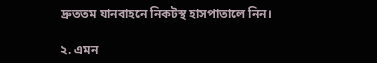দ্রুততম যানবাহনে নিকটস্থ হাসপাতালে নিন।

২. এমন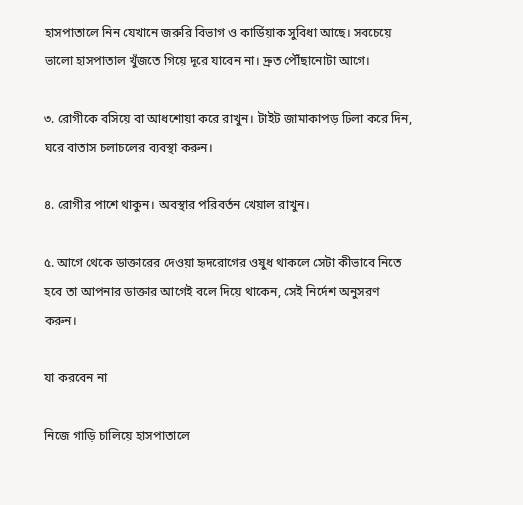হাসপাতালে নিন যেখানে জরুরি বিভাগ ও কার্ডিয়াক সুবিধা আছে। সবচেয়ে ভালো হাসপাতাল খুঁজতে গিয়ে দূরে যাবেন না। দ্রুত পৌঁছানোটা আগে।

৩. রোগীকে বসিয়ে বা আধশোয়া করে রাখুন। টাইট জামাকাপড় ঢিলা করে দিন, ঘরে বাতাস চলাচলের ব্যবস্থা করুন।

৪. রোগীর পাশে থাকুন। অবস্থার পরিবর্তন খেয়াল রাখুন।

৫. আগে থেকে ডাক্তারের দেওয়া হৃদরোগের ওষুধ থাকলে সেটা কীভাবে নিতে হবে তা আপনার ডাক্তার আগেই বলে দিয়ে থাকেন, সেই নির্দেশ অনুসরণ করুন।

যা করবেন না

নিজে গাড়ি চালিয়ে হাসপাতালে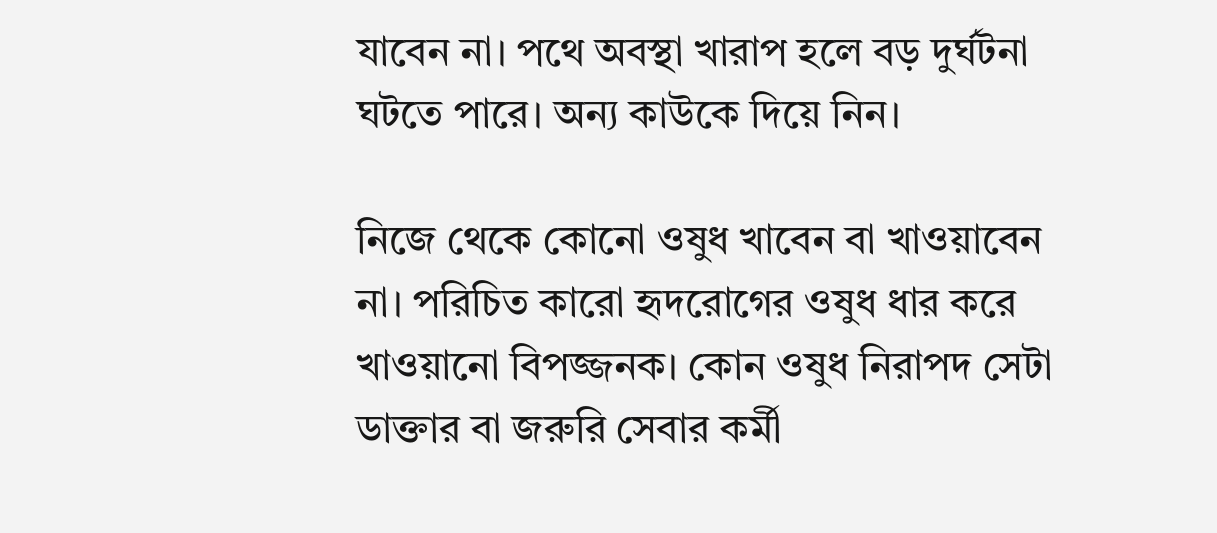যাবেন না। পথে অবস্থা খারাপ হলে বড় দুর্ঘটনা ঘটতে পারে। অন্য কাউকে দিয়ে নিন।

নিজে থেকে কোনো ওষুধ খাবেন বা খাওয়াবেন না। পরিচিত কারো হৃদরোগের ওষুধ ধার করে খাওয়ানো বিপজ্জনক। কোন ওষুধ নিরাপদ সেটা ডাক্তার বা জরুরি সেবার কর্মী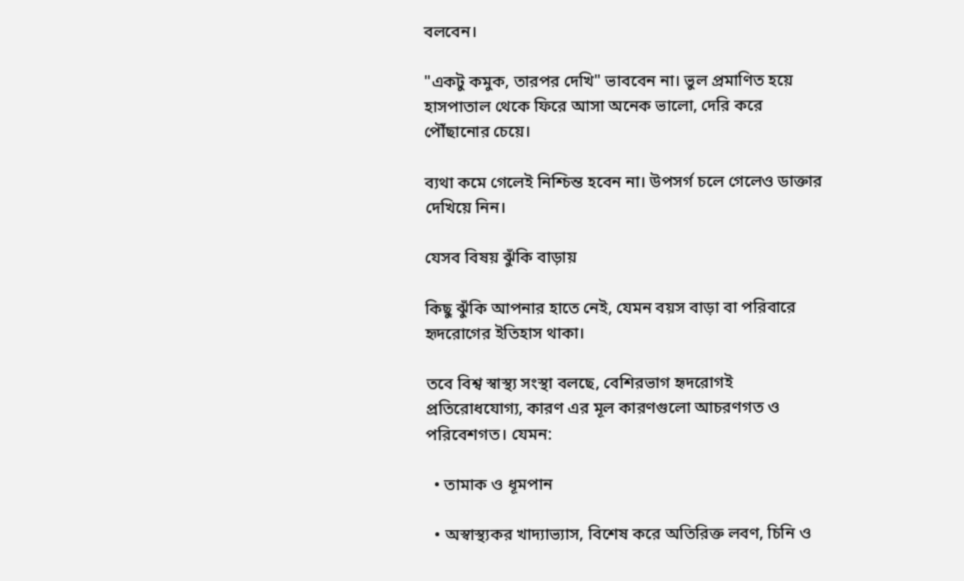বলবেন।

"একটু কমুক, তারপর দেখি" ভাববেন না। ভুল প্রমাণিত হয়ে হাসপাতাল থেকে ফিরে আসা অনেক ভালো, দেরি করে পৌঁছানোর চেয়ে।

ব্যথা কমে গেলেই নিশ্চিন্ত হবেন না। উপসর্গ চলে গেলেও ডাক্তার দেখিয়ে নিন।

যেসব বিষয় ঝুঁকি বাড়ায়

কিছু ঝুঁকি আপনার হাতে নেই, যেমন বয়স বাড়া বা পরিবারে হৃদরোগের ইতিহাস থাকা।

তবে বিশ্ব স্বাস্থ্য সংস্থা বলছে, বেশিরভাগ হৃদরোগই প্রতিরোধযোগ্য, কারণ এর মূল কারণগুলো আচরণগত ও পরিবেশগত। যেমন:

  • তামাক ও ধূমপান

  • অস্বাস্থ্যকর খাদ্যাভ্যাস, বিশেষ করে অতিরিক্ত লবণ, চিনি ও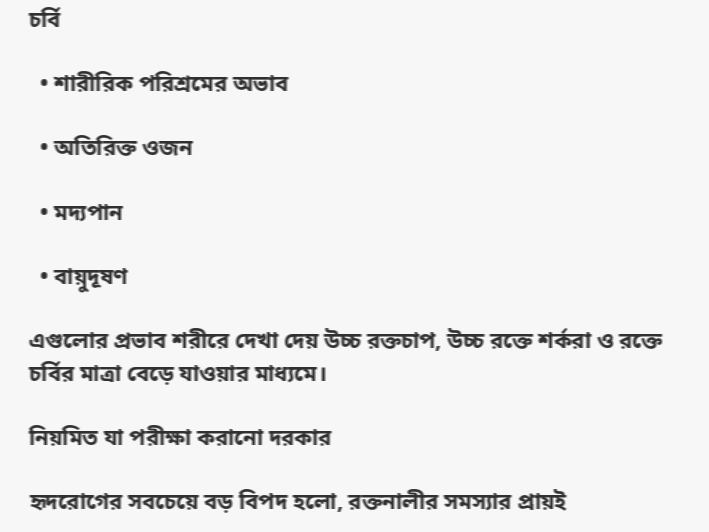চর্বি

  • শারীরিক পরিশ্রমের অভাব

  • অতিরিক্ত ওজন

  • মদ্যপান

  • বায়ুদূষণ

এগুলোর প্রভাব শরীরে দেখা দেয় উচ্চ রক্তচাপ, উচ্চ রক্তে শর্করা ও রক্তে চর্বির মাত্রা বেড়ে যাওয়ার মাধ্যমে।

নিয়মিত যা পরীক্ষা করানো দরকার

হৃদরোগের সবচেয়ে বড় বিপদ হলো, রক্তনালীর সমস্যার প্রায়ই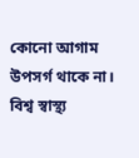কোনো আগাম উপসর্গ থাকে না। বিশ্ব স্বাস্থ্য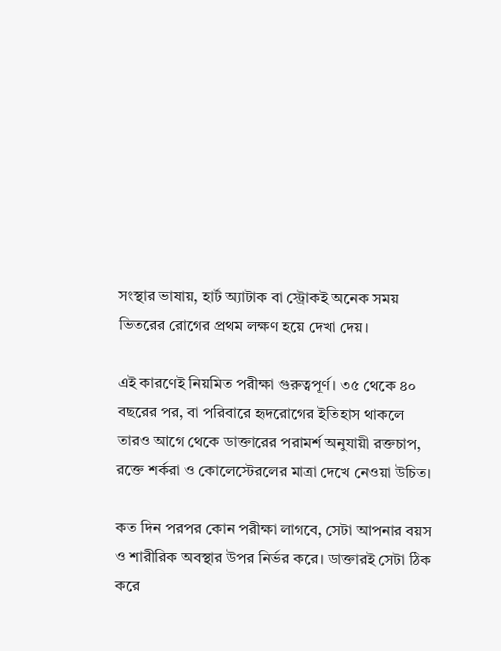সংস্থার ভাষায়, হার্ট অ্যাটাক বা স্ট্রোকই অনেক সময় ভিতরের রোগের প্রথম লক্ষণ হয়ে দেখা দেয়।

এই কারণেই নিয়মিত পরীক্ষা গুরুত্বপূর্ণ। ৩৫ থেকে ৪০ বছরের পর, বা পরিবারে হৃদরোগের ইতিহাস থাকলে তারও আগে থেকে ডাক্তারের পরামর্শ অনুযায়ী রক্তচাপ, রক্তে শর্করা ও কোলেস্টেরলের মাত্রা দেখে নেওয়া উচিত।

কত দিন পরপর কোন পরীক্ষা লাগবে, সেটা আপনার বয়স ও শারীরিক অবস্থার উপর নির্ভর করে। ডাক্তারই সেটা ঠিক করে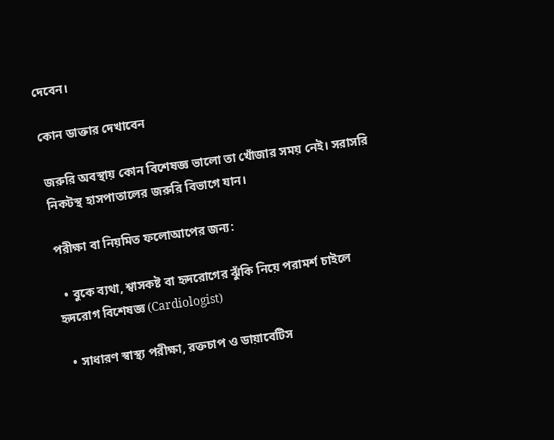দেবেন।

কোন ডাক্তার দেখাবেন

জরুরি অবস্থায় কোন বিশেষজ্ঞ ভালো তা খোঁজার সময় নেই। সরাসরি নিকটস্থ হাসপাতালের জরুরি বিভাগে যান।

পরীক্ষা বা নিয়মিত ফলোআপের জন্য:

  • বুকে ব্যথা, শ্বাসকষ্ট বা হৃদরোগের ঝুঁকি নিয়ে পরামর্শ চাইলে হৃদরোগ বিশেষজ্ঞ (Cardiologist)

  • সাধারণ স্বাস্থ্য পরীক্ষা, রক্তচাপ ও ডায়াবেটিস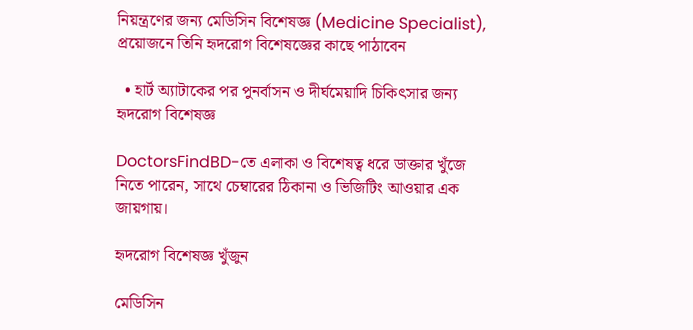নিয়ন্ত্রণের জন্য মেডিসিন বিশেষজ্ঞ (Medicine Specialist), প্রয়োজনে তিনি হৃদরোগ বিশেষজ্ঞের কাছে পাঠাবেন

  • হার্ট অ্যাটাকের পর পুনর্বাসন ও দীর্ঘমেয়াদি চিকিৎসার জন্য হৃদরোগ বিশেষজ্ঞ

DoctorsFindBD-তে এলাকা ও বিশেষত্ব ধরে ডাক্তার খুঁজে নিতে পারেন, সাথে চেম্বারের ঠিকানা ও ভিজিটিং আওয়ার এক জায়গায়।

হৃদরোগ বিশেষজ্ঞ খুঁজুন

মেডিসিন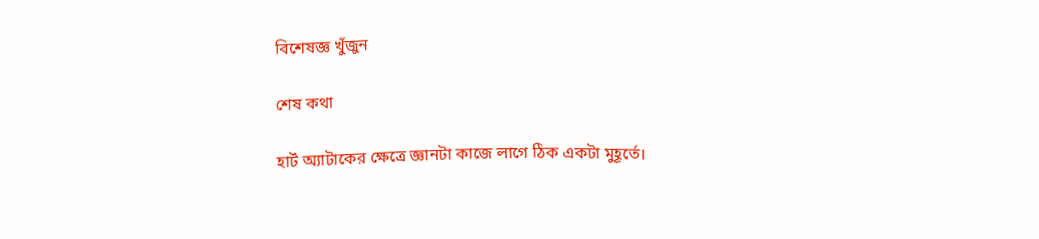বিশেষজ্ঞ খুঁজুন

শেষ কথা

হার্ট অ্যাটাকের ক্ষেত্রে জ্ঞানটা কাজে লাগে ঠিক একটা মুহূর্তে।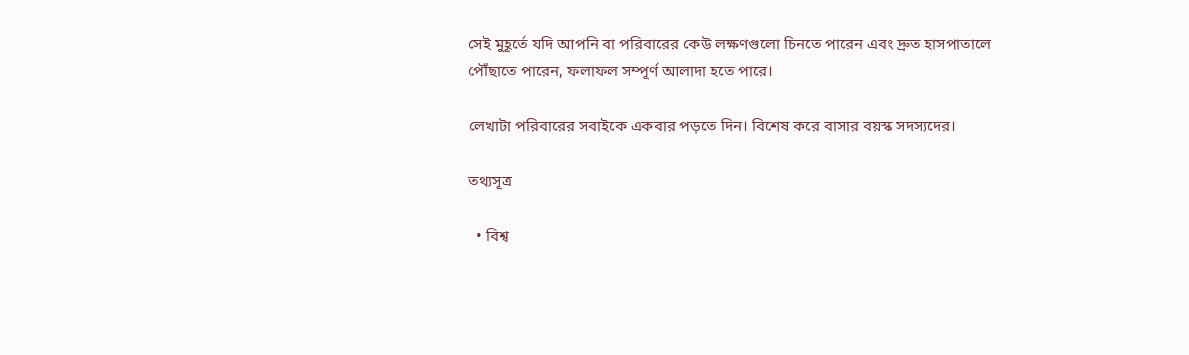সেই মুহূর্তে যদি আপনি বা পরিবারের কেউ লক্ষণগুলো চিনতে পারেন এবং দ্রুত হাসপাতালে পৌঁছাতে পারেন, ফলাফল সম্পূর্ণ আলাদা হতে পারে।

লেখাটা পরিবারের সবাইকে একবার পড়তে দিন। বিশেষ করে বাসার বয়স্ক সদস্যদের।

তথ্যসূত্র

  • বিশ্ব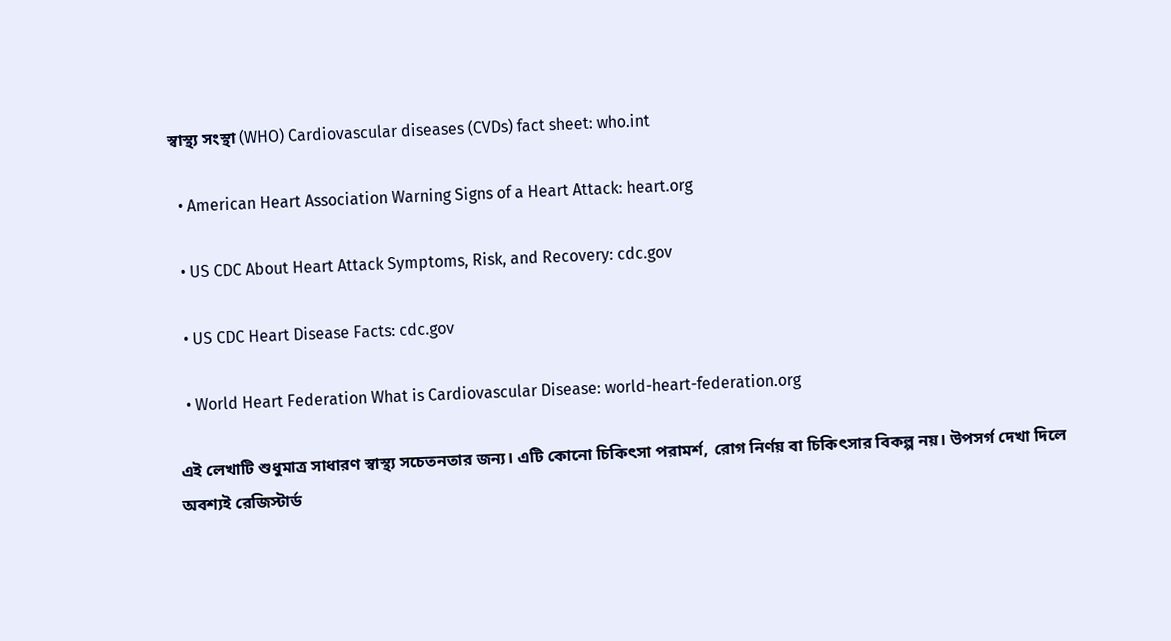স্বাস্থ্য সংস্থা (WHO) Cardiovascular diseases (CVDs) fact sheet: who.int

  • American Heart Association Warning Signs of a Heart Attack: heart.org

  • US CDC About Heart Attack Symptoms, Risk, and Recovery: cdc.gov

  • US CDC Heart Disease Facts: cdc.gov

  • World Heart Federation What is Cardiovascular Disease: world-heart-federation.org

এই লেখাটি শুধুমাত্র সাধারণ স্বাস্থ্য সচেতনতার জন্য। এটি কোনো চিকিৎসা পরামর্শ, রোগ নির্ণয় বা চিকিৎসার বিকল্প নয়। উপসর্গ দেখা দিলে অবশ্যই রেজিস্টার্ড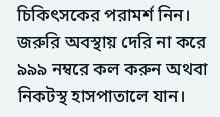চিকিৎসকের পরামর্শ নিন। জরুরি অবস্থায় দেরি না করে ৯৯৯ নম্বরে কল করুন অথবা নিকটস্থ হাসপাতালে যান।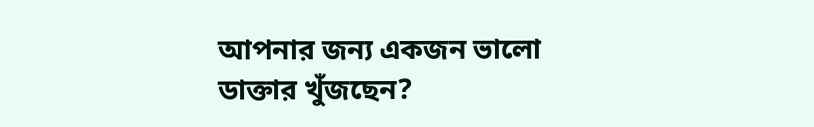আপনার জন্য একজন ভালো ডাক্তার খুঁজছেন?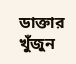ডাক্তার খুঁজুন